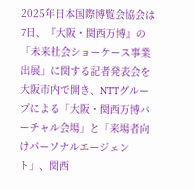2025年日本国際博覧会協会は7日、『大阪・関西万博』の「未来社会ショーケース事業出展」に関する記者発表会を大阪市内で開き、NTTグループによる「大阪・関西万博バーチャル会場」と「来場者向けパーソナルエージェント」、関西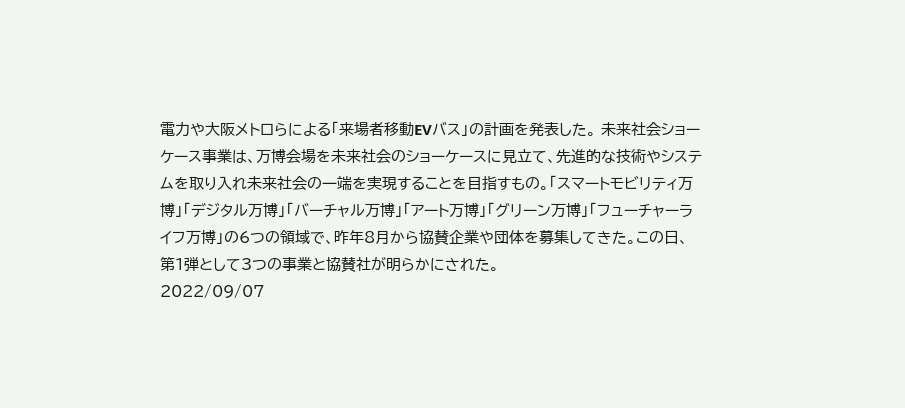電力や大阪メトロらによる「来場者移動EVバス」の計画を発表した。 未来社会ショーケース事業は、万博会場を未来社会のショーケースに見立て、先進的な技術やシステムを取り入れ未来社会の一端を実現することを目指すもの。「スマートモビリティ万博」「デジタル万博」「バーチャル万博」「アート万博」「グリーン万博」「フューチャーライフ万博」の6つの領域で、昨年8月から協賛企業や団体を募集してきた。この日、第1弾として3つの事業と協賛社が明らかにされた。
2022/09/07